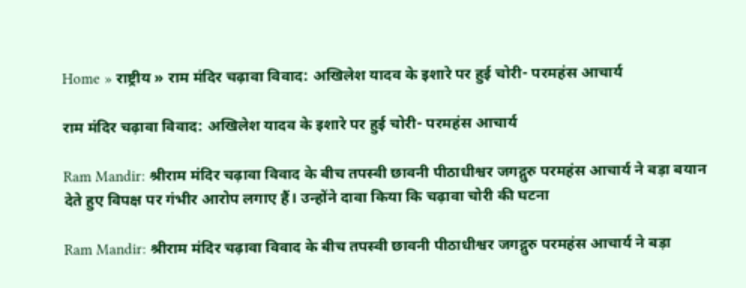Home » राष्ट्रीय » राम मंदिर चढ़ावा विवाद: अखिलेश यादव के इशारे पर हुई चोरी- परमहंस आचार्य

राम मंदिर चढ़ावा विवाद: अखिलेश यादव के इशारे पर हुई चोरी- परमहंस आचार्य

Ram Mandir: श्रीराम मंदिर चढ़ावा विवाद के बीच तपस्वी छावनी पीठाधीश्वर जगद्गुरु परमहंस आचार्य ने बड़ा बयान देते हुए विपक्ष पर गंभीर आरोप लगाए हैं। उन्होंने दावा किया कि चढ़ावा चोरी की घटना

Ram Mandir: श्रीराम मंदिर चढ़ावा विवाद के बीच तपस्वी छावनी पीठाधीश्वर जगद्गुरु परमहंस आचार्य ने बड़ा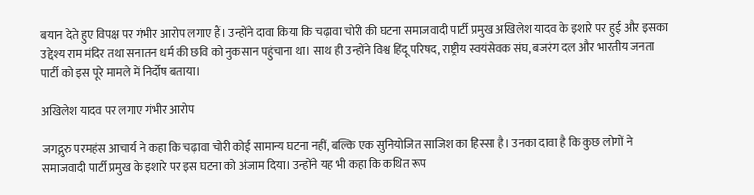बयान देते हुए विपक्ष पर गंभीर आरोप लगाए हैं। उन्होंने दावा किया कि चढ़ावा चोरी की घटना समाजवादी पार्टी प्रमुख अखिलेश यादव के इशारे पर हुई और इसका उद्देश्य राम मंदिर तथा सनातन धर्म की छवि को नुकसान पहुंचाना था। साथ ही उन्होंने विश्व हिंदू परिषद, राष्ट्रीय स्वयंसेवक संघ, बजरंग दल और भारतीय जनता पार्टी को इस पूरे मामले में निर्दोष बताया।

अखिलेश यादव पर लगाए गंभीर आरोप

जगद्गुरु परमहंस आचार्य ने कहा कि चढ़ावा चोरी कोई सामान्य घटना नहीं, बल्कि एक सुनियोजित साजिश का हिस्सा है। उनका दावा है कि कुछ लोगों ने समाजवादी पार्टी प्रमुख के इशारे पर इस घटना को अंजाम दिया। उन्होंने यह भी कहा कि कथित रूप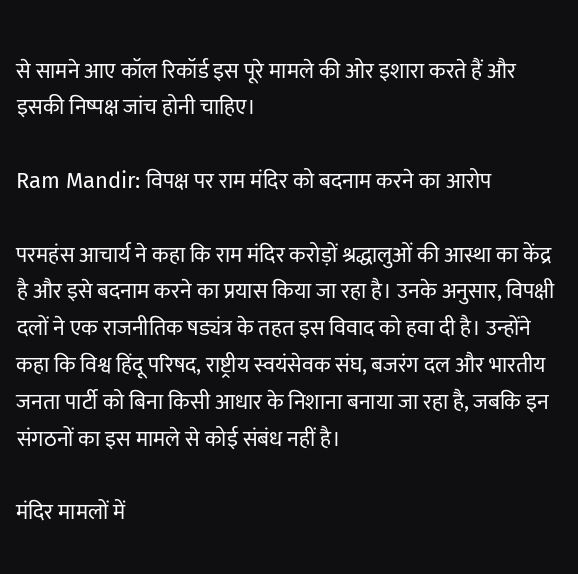से सामने आए कॉल रिकॉर्ड इस पूरे मामले की ओर इशारा करते हैं और इसकी निष्पक्ष जांच होनी चाहिए।

Ram Mandir: विपक्ष पर राम मंदिर को बदनाम करने का आरोप

परमहंस आचार्य ने कहा कि राम मंदिर करोड़ों श्रद्धालुओं की आस्था का केंद्र है और इसे बदनाम करने का प्रयास किया जा रहा है। उनके अनुसार, विपक्षी दलों ने एक राजनीतिक षड्यंत्र के तहत इस विवाद को हवा दी है। उन्होंने कहा कि विश्व हिंदू परिषद, राष्ट्रीय स्वयंसेवक संघ, बजरंग दल और भारतीय जनता पार्टी को बिना किसी आधार के निशाना बनाया जा रहा है, जबकि इन संगठनों का इस मामले से कोई संबंध नहीं है।

मंदिर मामलों में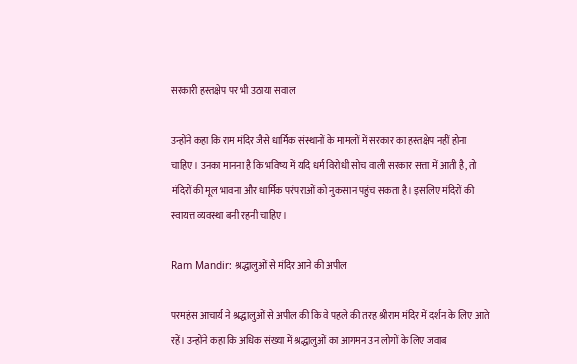सरकारी हस्तक्षेप पर भी उठाया सवाल

उन्होंने कहा कि राम मंदिर जैसे धार्मिक संस्थानों के मामलों में सरकार का हस्तक्षेप नहीं होना चाहिए। उनका मानना है कि भविष्य में यदि धर्म विरोधी सोच वाली सरकार सत्ता में आती है, तो मंदिरों की मूल भावना और धार्मिक परंपराओं को नुकसान पहुंच सकता है। इसलिए मंदिरों की स्वायत्त व्यवस्था बनी रहनी चाहिए।

Ram Mandir: श्रद्धालुओं से मंदिर आने की अपील

परमहंस आचार्य ने श्रद्धालुओं से अपील की कि वे पहले की तरह श्रीराम मंदिर में दर्शन के लिए आते रहें। उन्होंने कहा कि अधिक संख्या में श्रद्धालुओं का आगमन उन लोगों के लिए जवाब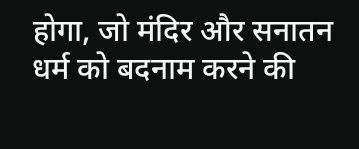होगा, जो मंदिर और सनातन धर्म को बदनाम करने की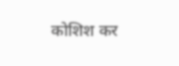कोशिश कर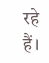रहे हैं।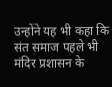उन्होंने यह भी कहा कि संत समाज पहले भी मंदिर प्रशासन के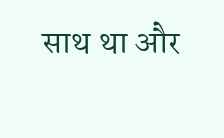साथ था और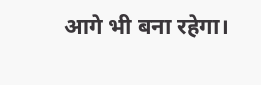आगे भी बना रहेगा।